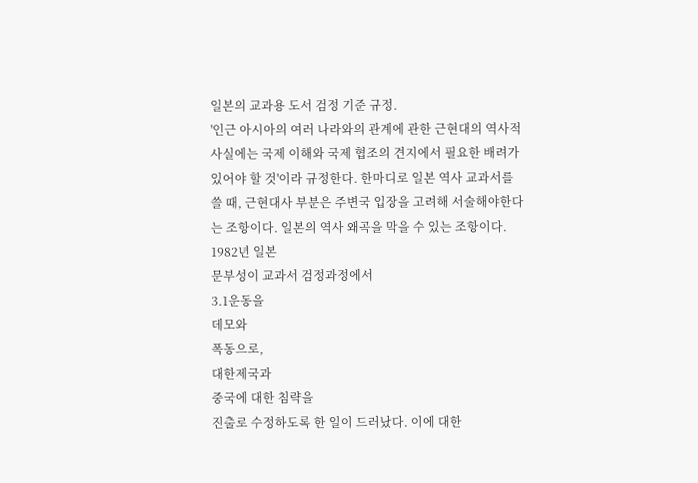일본의 교과용 도서 검정 기준 규정.
'인근 아시아의 여러 나라와의 관계에 관한 근현대의 역사적 사실에는 국제 이해와 국제 협조의 견지에서 필요한 배려가 있어야 할 것'이라 규정한다. 한마디로 일본 역사 교과서를 쓸 때, 근현대사 부분은 주변국 입장을 고려해 서술해야한다는 조항이다. 일본의 역사 왜곡을 막을 수 있는 조항이다.
1982년 일본
문부성이 교과서 검정과정에서
3.1운동을
데모와
폭동으로,
대한제국과
중국에 대한 침략을
진출로 수정하도록 한 일이 드러났다. 이에 대한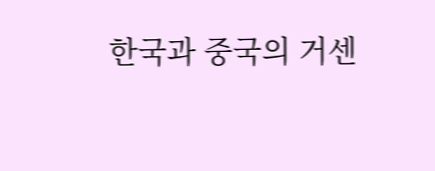한국과 중국의 거센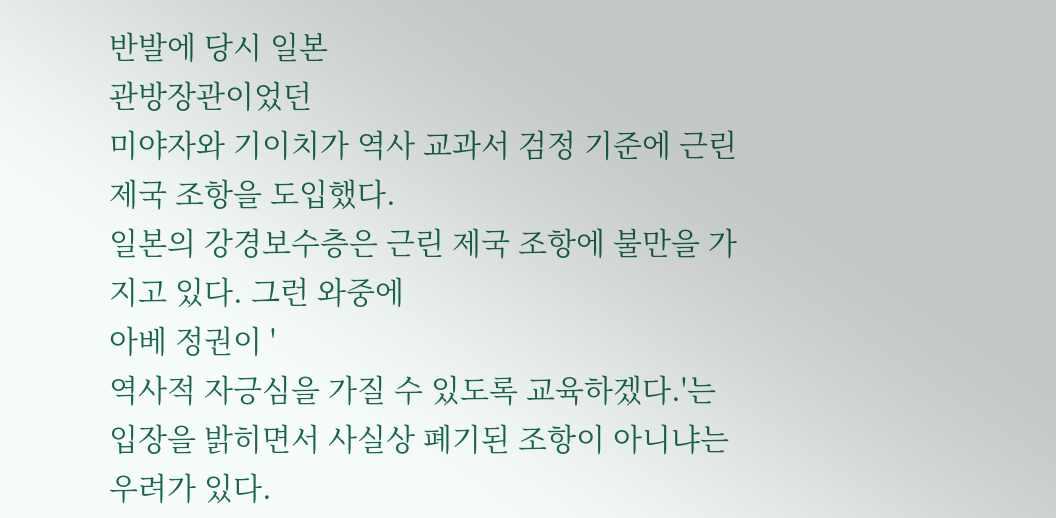반발에 당시 일본
관방장관이었던
미야자와 기이치가 역사 교과서 검정 기준에 근린 제국 조항을 도입했다.
일본의 강경보수층은 근린 제국 조항에 불만을 가지고 있다. 그런 와중에
아베 정권이 '
역사적 자긍심을 가질 수 있도록 교육하겠다.'는 입장을 밝히면서 사실상 폐기된 조항이 아니냐는 우려가 있다.